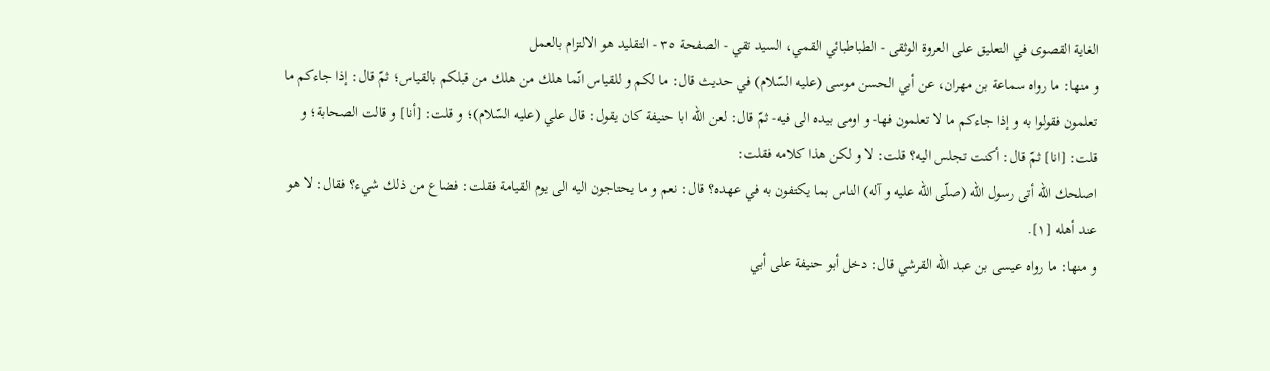الغاية القصوى في التعليق على العروة الوثقى - الطباطبائي القمي، السيد تقي - الصفحة ٣٥ - التقليد هو الالتزام بالعمل
و منها: ما رواه سماعة بن مهران، عن أبي الحسن موسى (عليه السّلام) في حديث قال: ما لكم و للقياس انّما هلك من هلك من قبلكم بالقياس؛ ثمّ قال: إذا جاءكم ما تعلمون فقولوا به و إذا جاءكم ما لا تعلمون فها- و اومى بيده الى فيه- ثمّ قال: لعن اللّه ابا حنيفة كان يقول: قال علي (عليه السّلام)؛ و قلت: [أنا] و قالت الصحابة؛ و قلت: [انا] ثمّ قال: أكنت تجلس اليه؟ قلت: لا و لكن هذا كلامه فقلت:
اصلحك اللّه أتى رسول اللّه (صلّى اللّه عليه و آله) الناس بما يكتفون به في عهده؟ قال: نعم و ما يحتاجون اليه الى يوم القيامة فقلت: فضاع من ذلك شيء؟ فقال: لا هو عند أهله [١].
و منها: ما رواه عيسى بن عبد اللّه القرشي قال: دخل أبو حنيفة على أبي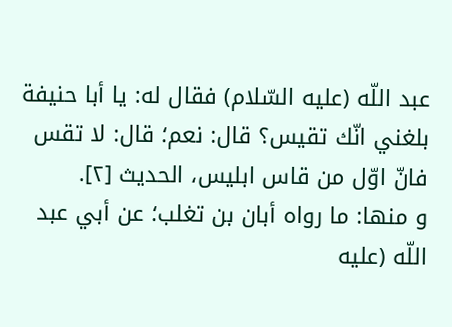عبد اللّه (عليه السّلام) فقال له: يا أبا حنيفة بلغني انّك تقيس؟ قال: نعم؛ قال: لا تقس فانّ اوّل من قاس ابليس، الحديث [٢].
و منها: ما رواه أبان بن تغلب؛ عن أبي عبد اللّه (عليه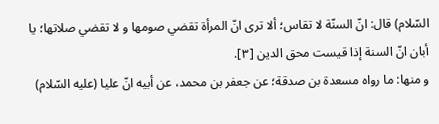السّلام) قال: انّ السنّة لا تقاس؛ ألا ترى انّ المرأة تقضي صومها و لا تقضي صلاتها؛ يا أبان انّ السنة إذا قيست محق الدين [٣].
و منها: ما رواه مسعدة بن صدقة؛ عن جعفر بن محمد، عن أبيه انّ عليا (عليه السّلام)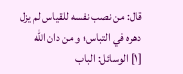قال: من نصب نفسه للقياس لم يزل دهره في التباس؛ و من دان اللّه
[١] الوسائل: الباب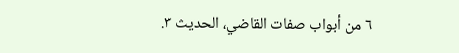٦ من أبواب صفات القاضي، الحديث ٣.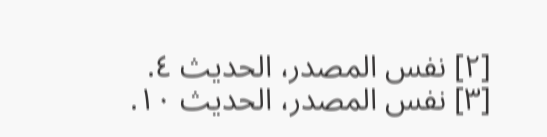[٢] نفس المصدر، الحديث ٤.
[٣] نفس المصدر، الحديث ١٠.